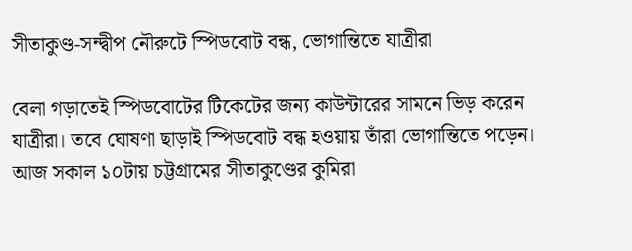সীতাকুণ্ড-সন্দ্বীপ নৌরুটে স্পিডবোট বন্ধ, ভোগান্তিতে যাত্রীরা

বেলা গড়াতেই স্পিডবোটের টিকেটের জন্য কাউন্টারের সামনে ভিড় করেন যাত্রীরা। তবে ঘোষণা ছাড়াই স্পিডবোট বন্ধ হওয়ায় তাঁরা ভোগান্তিতে পড়েন। আজ সকাল ১০টায় চট্টগ্রামের সীতাকুণ্ডের কুমিরা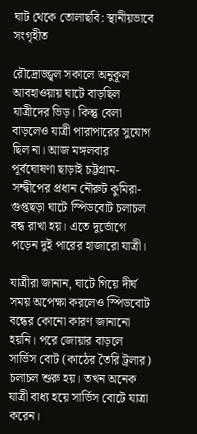ঘাট থেকে তোলাছবি: স্থানীয়ভাবে সংগৃহীত

রৌদ্রোজ্জ্বল সকালে অনুকূল আবহাওয়ায় ঘাটে বাড়ছিল যাত্রীদের ভিড়। কিন্তু বেলা বাড়লেও যাত্রী পারাপারের সুযোগ ছিল না। আজ মঙ্গলবার পূর্বঘোষণা ছাড়াই চট্টগ্রাম-সন্দ্বীপের প্রধান নৌরুট কুমিরা-গুপ্তছড়া ঘাটে স্পিডবোট চলাচল বন্ধ রাখা হয়। এতে দুর্ভোগে পড়েন দুই পারের হাজারো যাত্রী।

যাত্রীরা জানান, ঘাটে গিয়ে দীর্ঘ সময় অপেক্ষা করলেও স্পিডবোট বন্ধের কোনো কারণ জানানো হয়নি। পরে জোয়ার বাড়লে সার্ভিস বোট (কাঠের তৈরি ট্রলার) চলাচল শুরু হয়। তখন অনেক যাত্রী বাধ্য হয়ে সার্ভিস বোটে যাত্রা করেন।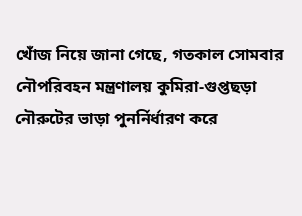খোঁজ নিয়ে জানা গেছে, গতকাল সোমবার নৌপরিবহন মন্ত্রণালয় কুমিরা-গুপ্তছড়া নৌরুটের ভাড়া পুনর্নির্ধারণ করে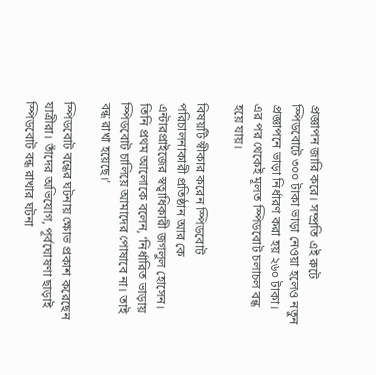প্রজ্ঞাপন জারি করে। সম্প্রতি এই রুটে স্পিডবোটে ৩০০ টাকা ভাড়া নেওয়া হলেও নতুন প্রজ্ঞাপনে ভাড়া নির্ধারণ করা হয় ২৬০ টাকা। এর পর থেকেই মূলত স্পিডবোট চলাচল বন্ধ হয়ে যায়।

বিষয়টি স্বীকার করেন স্পিডবোট পরিচালনাকারী প্রতিষ্ঠান আর কে এন্টারপ্রাইজের স্বত্বাধিকারী জগলুল হোসেন। তিনি প্রথম আলোকে বলেন, ‘নির্ধারিত ভাড়ায় স্পিডবোট চালিয়ে আমাদের পোষাবে না। তাই বন্ধ রাখা হয়েছে।’

স্পিডবোট বন্ধের ঘটনায় ক্ষোভ প্রকাশ করেছেন যাত্রীরা। তাঁদের অভিযোগ, পূর্বঘোষণা ছাড়াই স্পিডবোট বন্ধ রাখার ঘটনা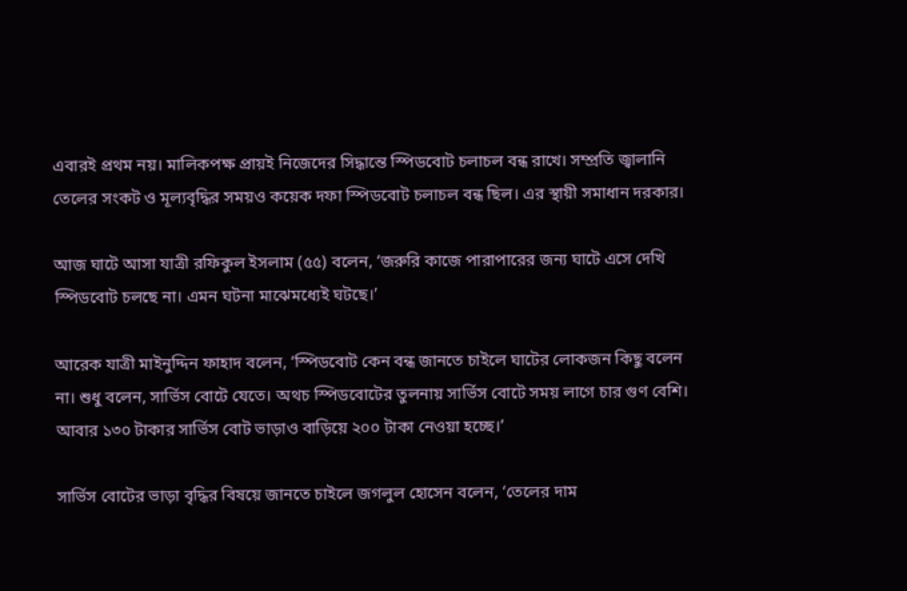এবারই প্রথম নয়। মালিকপক্ষ প্রায়ই নিজেদের সিদ্ধান্তে স্পিডবোট চলাচল বন্ধ রাখে। সম্প্রতি জ্বালানি তেলের সংকট ও মূল্যবৃদ্ধির সময়ও কয়েক দফা স্পিডবোট চলাচল বন্ধ ছিল। এর স্থায়ী সমাধান দরকার।

আজ ঘাটে আসা যাত্রী রফিকুল ইসলাম (৫৫) বলেন, ‘জরুরি কাজে পারাপারের জন্য ঘাটে এসে দেখি স্পিডবোট চলছে না। এমন ঘটনা মাঝেমধ্যেই ঘটছে।’

আরেক যাত্রী মাইনুদ্দিন ফাহাদ বলেন, ‘স্পিডবোট কেন বন্ধ জানতে চাইলে ঘাটের লোকজন কিছু বলেন না। শুধু বলেন, সার্ভিস বোটে যেতে। অথচ স্পিডবোটের তুলনায় সার্ভিস বোটে সময় লাগে চার গুণ বেশি। আবার ১৩০ টাকার সার্ভিস বোট ভাড়াও বাড়িয়ে ২০০ টাকা নেওয়া হচ্ছে।’

সার্ভিস বোটের ভাড়া বৃদ্ধির বিষয়ে জানতে চাইলে জগলুল হোসেন বলেন, ‘তেলের দাম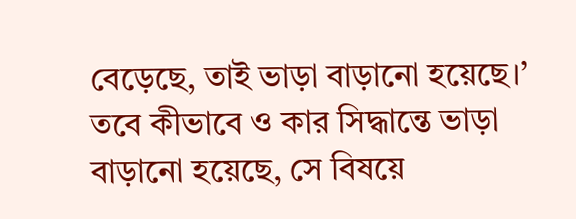বেড়েছে, তাই ভাড়া বাড়ানো হয়েছে।’ তবে কীভাবে ও কার সিদ্ধান্তে ভাড়া বাড়ানো হয়েছে, সে বিষয়ে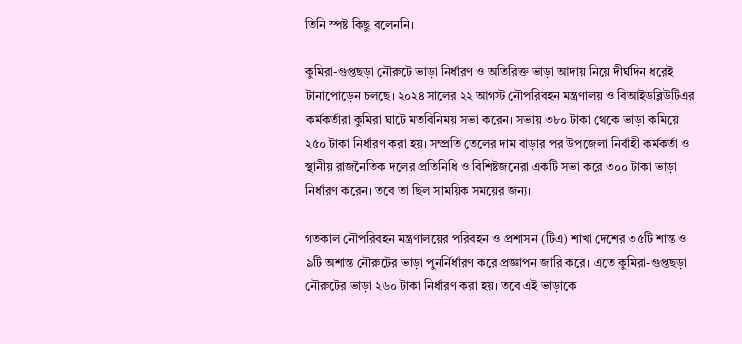তিনি স্পষ্ট কিছু বলেননি।

কুমিরা-গুপ্তছড়া নৌরুটে ভাড়া নির্ধারণ ও অতিরিক্ত ভাড়া আদায় নিয়ে দীর্ঘদিন ধরেই টানাপোড়েন চলছে। ২০২৪ সালের ২২ আগস্ট নৌপরিবহন মন্ত্রণালয় ও বিআইডব্লিউটিএর কর্মকর্তারা কুমিরা ঘাটে মতবিনিময় সভা করেন। সভায় ৩৮০ টাকা থেকে ভাড়া কমিয়ে ২৫০ টাকা নির্ধারণ করা হয়। সম্প্রতি তেলের দাম বাড়ার পর উপজেলা নির্বাহী কর্মকর্তা ও স্থানীয় রাজনৈতিক দলের প্রতিনিধি ও বিশিষ্টজনেরা একটি সভা করে ৩০০ টাকা ভাড়া নির্ধারণ করেন। তবে তা ছিল সাময়িক সময়ের জন্য।

গতকাল নৌপরিবহন মন্ত্রণালয়ের পরিবহন ও প্রশাসন (টিএ) শাখা দেশের ৩৫টি শান্ত ও ৯টি অশান্ত নৌরুটের ভাড়া পুনর্নির্ধারণ করে প্রজ্ঞাপন জারি করে। এতে কুমিরা-গুপ্তছড়া নৌরুটের ভাড়া ২৬০ টাকা নির্ধারণ করা হয়। তবে এই ভাড়াকে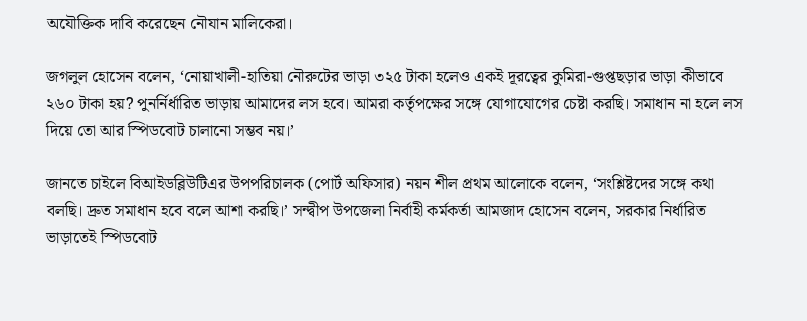অযৌক্তিক দাবি করেছেন নৌযান মালিকেরা।

জগলুল হোসেন বলেন, ‘নোয়াখালী-হাতিয়া নৌরুটের ভাড়া ৩২৫ টাকা হলেও একই দূরত্বের কুমিরা-গুপ্তছড়ার ভাড়া কীভাবে ২৬০ টাকা হয়? পুনর্নির্ধারিত ভাড়ায় আমাদের লস হবে। আমরা কর্তৃপক্ষের সঙ্গে যোগাযোগের চেষ্টা করছি। সমাধান না হলে লস দিয়ে তো আর স্পিডবোট চালানো সম্ভব নয়।’

জানতে চাইলে বিআইডব্লিউটিএর উপপরিচালক (পোর্ট অফিসার) নয়ন শীল প্রথম আলোকে বলেন, ‘সংশ্লিষ্টদের সঙ্গে কথা বলছি। দ্রুত সমাধান হবে বলে আশা করছি।’ সন্দ্বীপ উপজেলা নির্বাহী কর্মকর্তা আমজাদ হোসেন বলেন, সরকার নির্ধারিত ভাড়াতেই স্পিডবোট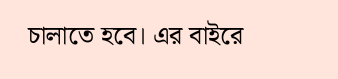চালাতে হবে। এর বাইরে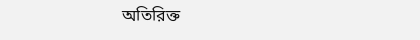অতিরিক্ত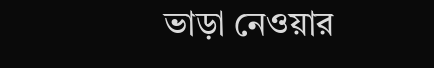ভাড়া নেওয়ার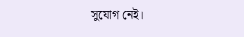সুযোগ নেই।